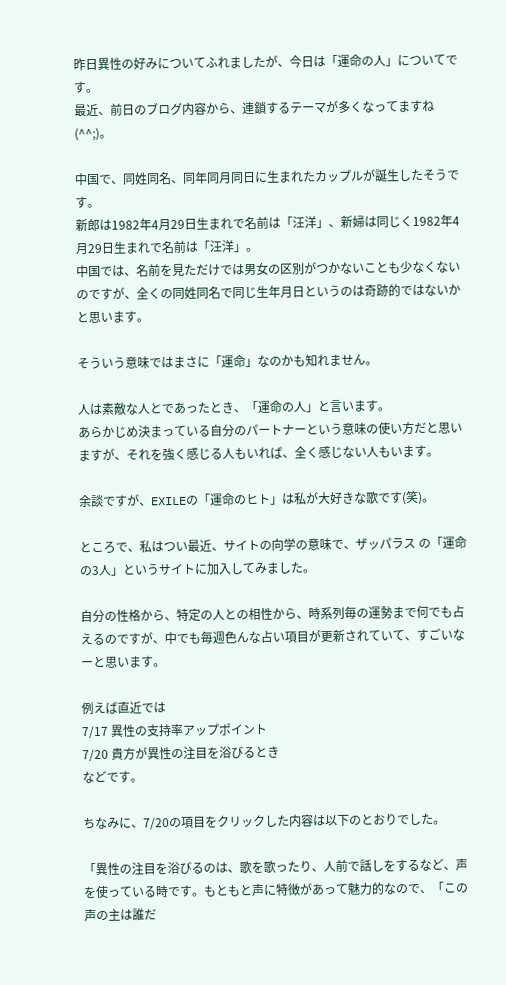昨日異性の好みについてふれましたが、今日は「運命の人」についてです。
最近、前日のブログ内容から、連鎖するテーマが多くなってますね(^^;)。

中国で、同姓同名、同年同月同日に生まれたカップルが誕生したそうです。
新郎は1982年4月29日生まれで名前は「汪洋」、新婦は同じく1982年4月29日生まれで名前は「汪洋」。
中国では、名前を見ただけでは男女の区別がつかないことも少なくないのですが、全くの同姓同名で同じ生年月日というのは奇跡的ではないかと思います。

そういう意味ではまさに「運命」なのかも知れません。

人は素敵な人とであったとき、「運命の人」と言います。
あらかじめ決まっている自分のパートナーという意味の使い方だと思いますが、それを強く感じる人もいれば、全く感じない人もいます。

余談ですが、EXILEの「運命のヒト」は私が大好きな歌です(笑)。

ところで、私はつい最近、サイトの向学の意味で、ザッパラス の「運命の3人」というサイトに加入してみました。

自分の性格から、特定の人との相性から、時系列毎の運勢まで何でも占えるのですが、中でも毎週色んな占い項目が更新されていて、すごいなーと思います。

例えば直近では
7/17 異性の支持率アップポイント
7/20 貴方が異性の注目を浴びるとき
などです。

ちなみに、7/20の項目をクリックした内容は以下のとおりでした。

「異性の注目を浴びるのは、歌を歌ったり、人前で話しをするなど、声を使っている時です。もともと声に特徴があって魅力的なので、「この声の主は誰だ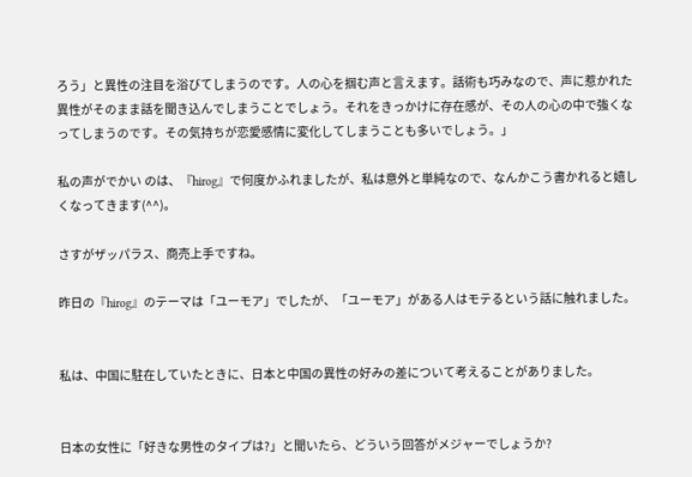ろう」と異性の注目を浴びてしまうのです。人の心を掴む声と言えます。話術も巧みなので、声に惹かれた異性がそのまま話を聞き込んでしまうことでしょう。それをきっかけに存在感が、その人の心の中で強くなってしまうのです。その気持ちが恋愛感情に変化してしまうことも多いでしょう。」

私の声がでかい のは、『hirog』で何度かふれましたが、私は意外と単純なので、なんかこう書かれると嬉しくなってきます(^^)。

さすがザッパラス、商売上手ですね。

昨日の『hirog』のテーマは「ユーモア」でしたが、「ユーモア」がある人はモテるという話に触れました。


私は、中国に駐在していたときに、日本と中国の異性の好みの差について考えることがありました。


日本の女性に「好きな男性のタイプは?」と聞いたら、どういう回答がメジャーでしょうか?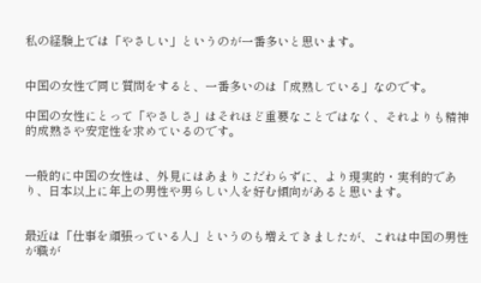私の経験上では「やさしい」というのが一番多いと思います。


中国の女性で同じ質問をすると、一番多いのは「成熟している」なのです。

中国の女性にとって「やさしさ」はそれほど重要なことではなく、それよりも精神的成熟さや安定性を求めているのです。


一般的に中国の女性は、外見にはあまりこだわらずに、より現実的・実利的であり、日本以上に年上の男性や男らしい人を好む傾向があると思います。


最近は「仕事を頑張っている人」というのも増えてきましたが、これは中国の男性が職が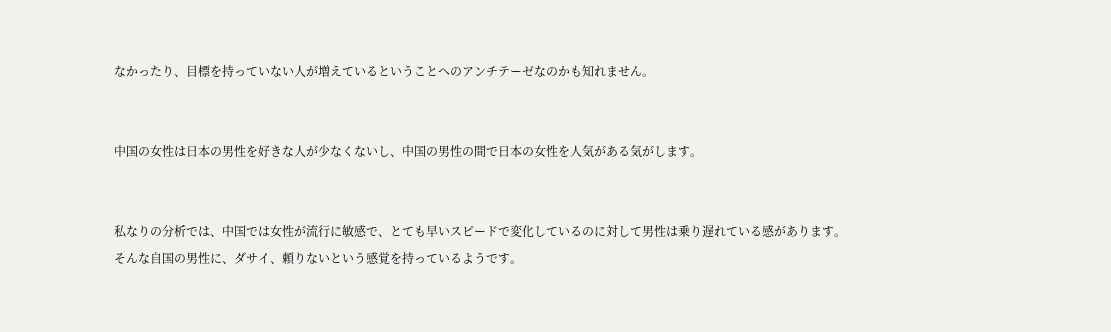なかったり、目標を持っていない人が増えているということへのアンチテーゼなのかも知れません。


中国の女性は日本の男性を好きな人が少なくないし、中国の男性の間で日本の女性を人気がある気がします。


私なりの分析では、中国では女性が流行に敏感で、とても早いスピードで変化しているのに対して男性は乗り遅れている感があります。
そんな自国の男性に、ダサイ、頼りないという感覚を持っているようです。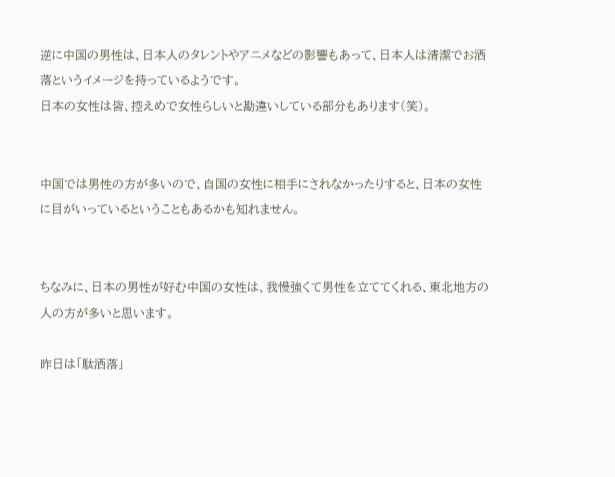逆に中国の男性は、日本人のタレントやアニメなどの影響もあって、日本人は清潔でお洒落というイメージを持っているようです。
日本の女性は皆、控えめで女性らしいと勘違いしている部分もあります(笑)。


中国では男性の方が多いので、自国の女性に相手にされなかったりすると、日本の女性に目がいっているということもあるかも知れません。


ちなみに、日本の男性が好む中国の女性は、我慢強くて男性を立ててくれる、東北地方の人の方が多いと思います。

昨日は「駄洒落」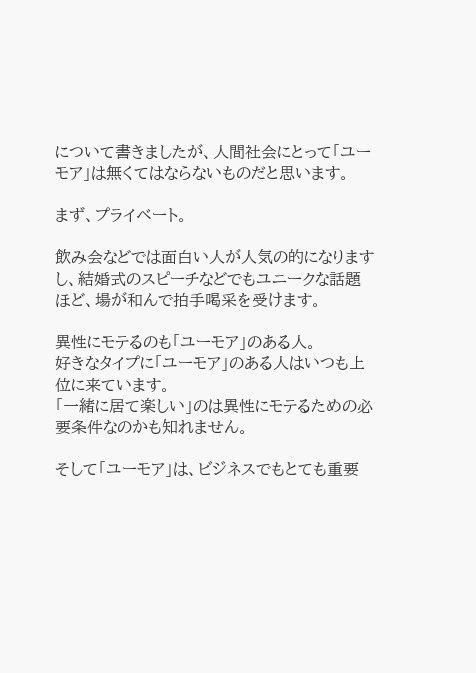について書きましたが、人間社会にとって「ユーモア」は無くてはならないものだと思います。

まず、プライベート。

飲み会などでは面白い人が人気の的になりますし、結婚式のスピーチなどでもユニークな話題ほど、場が和んで拍手喝采を受けます。

異性にモテるのも「ユーモア」のある人。
好きなタイプに「ユーモア」のある人はいつも上位に来ています。
「一緒に居て楽しい」のは異性にモテるための必要条件なのかも知れません。

そして「ユーモア」は、ビジネスでもとても重要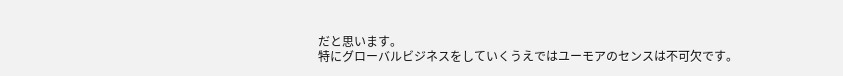だと思います。
特にグローバルビジネスをしていくうえではユーモアのセンスは不可欠です。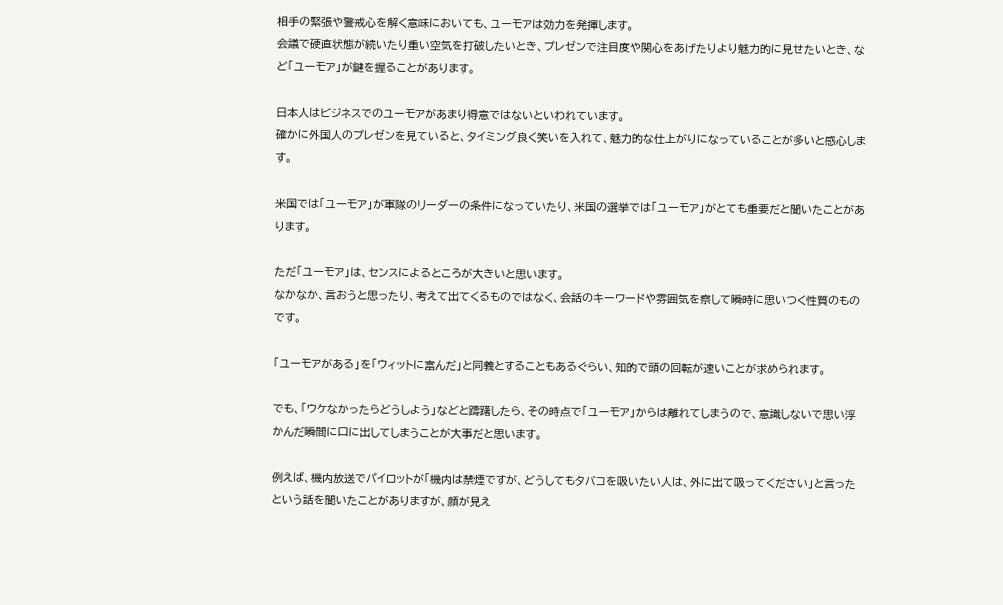相手の緊張や警戒心を解く意味においても、ユーモアは効力を発揮します。
会議で硬直状態が続いたり重い空気を打破したいとき、プレゼンで注目度や関心をあげたりより魅力的に見せたいとき、など「ユーモア」が鍵を握ることがあります。

日本人はビジネスでのユーモアがあまり得意ではないといわれています。
確かに外国人のプレゼンを見ていると、タイミング良く笑いを入れて、魅力的な仕上がりになっていることが多いと感心します。

米国では「ユーモア」が軍隊のリーダーの条件になっていたり、米国の選挙では「ユーモア」がとても重要だと聞いたことがあります。

ただ「ユーモア」は、センスによるところが大きいと思います。
なかなか、言おうと思ったり、考えて出てくるものではなく、会話のキーワードや雰囲気を察して瞬時に思いつく性質のものです。

「ユーモアがある」を「ウィットに富んだ」と同義とすることもあるぐらい、知的で頭の回転が速いことが求められます。

でも、「ウケなかったらどうしよう」などと躊躇したら、その時点で「ユーモア」からは離れてしまうので、意識しないで思い浮かんだ瞬間に口に出してしまうことが大事だと思います。

例えば、機内放送でパイロットが「機内は禁煙ですが、どうしてもタバコを吸いたい人は、外に出て吸ってください」と言ったという話を聞いたことがありますが、顔が見え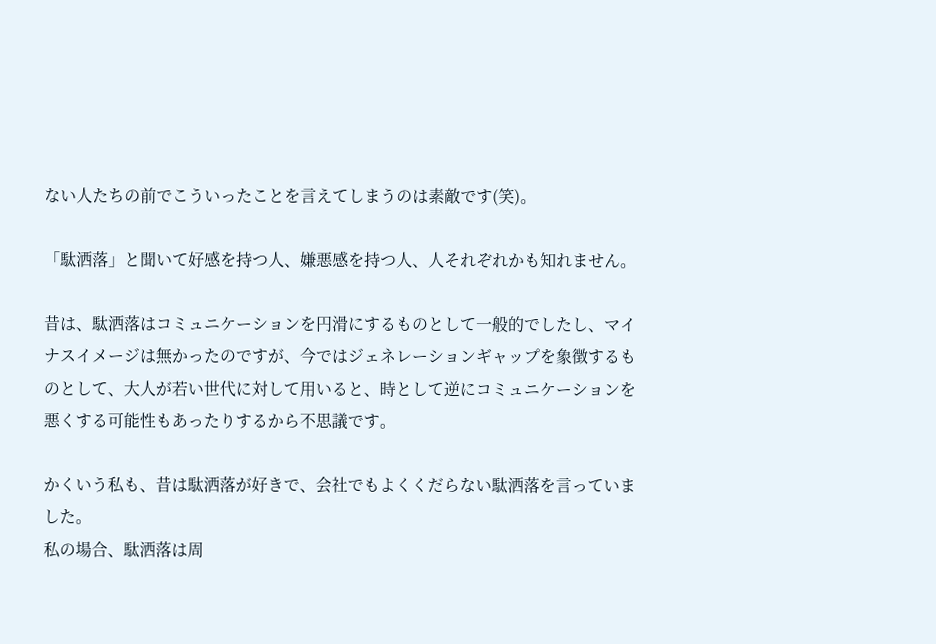ない人たちの前でこういったことを言えてしまうのは素敵です(笑)。

「駄洒落」と聞いて好感を持つ人、嫌悪感を持つ人、人それぞれかも知れません。

昔は、駄洒落はコミュニケーションを円滑にするものとして一般的でしたし、マイナスイメージは無かったのですが、今ではジェネレーションギャップを象徴するものとして、大人が若い世代に対して用いると、時として逆にコミュニケーションを悪くする可能性もあったりするから不思議です。

かくいう私も、昔は駄洒落が好きで、会社でもよくくだらない駄洒落を言っていました。
私の場合、駄洒落は周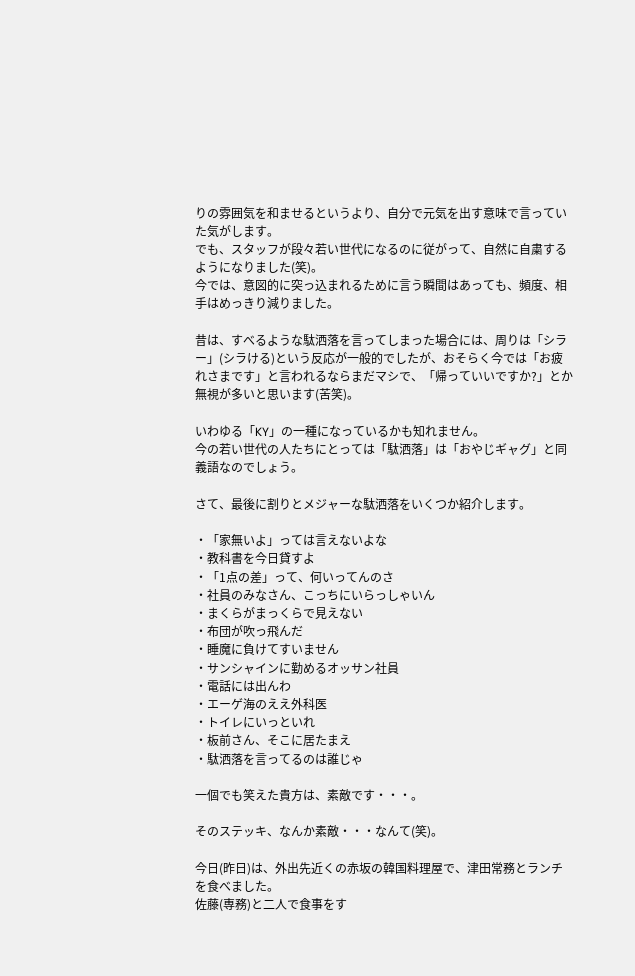りの雰囲気を和ませるというより、自分で元気を出す意味で言っていた気がします。
でも、スタッフが段々若い世代になるのに従がって、自然に自粛するようになりました(笑)。
今では、意図的に突っ込まれるために言う瞬間はあっても、頻度、相手はめっきり減りました。

昔は、すべるような駄洒落を言ってしまった場合には、周りは「シラー」(シラける)という反応が一般的でしたが、おそらく今では「お疲れさまです」と言われるならまだマシで、「帰っていいですか?」とか無視が多いと思います(苦笑)。

いわゆる「KY」の一種になっているかも知れません。
今の若い世代の人たちにとっては「駄洒落」は「おやじギャグ」と同義語なのでしょう。

さて、最後に割りとメジャーな駄洒落をいくつか紹介します。

・「家無いよ」っては言えないよな
・教科書を今日貸すよ
・「1点の差」って、何いってんのさ
・社員のみなさん、こっちにいらっしゃいん
・まくらがまっくらで見えない
・布団が吹っ飛んだ
・睡魔に負けてすいません
・サンシャインに勤めるオッサン社員
・電話には出んわ
・エーゲ海のええ外科医
・トイレにいっといれ
・板前さん、そこに居たまえ
・駄洒落を言ってるのは誰じゃ

一個でも笑えた貴方は、素敵です・・・。

そのステッキ、なんか素敵・・・なんて(笑)。

今日(昨日)は、外出先近くの赤坂の韓国料理屋で、津田常務とランチを食べました。
佐藤(専務)と二人で食事をす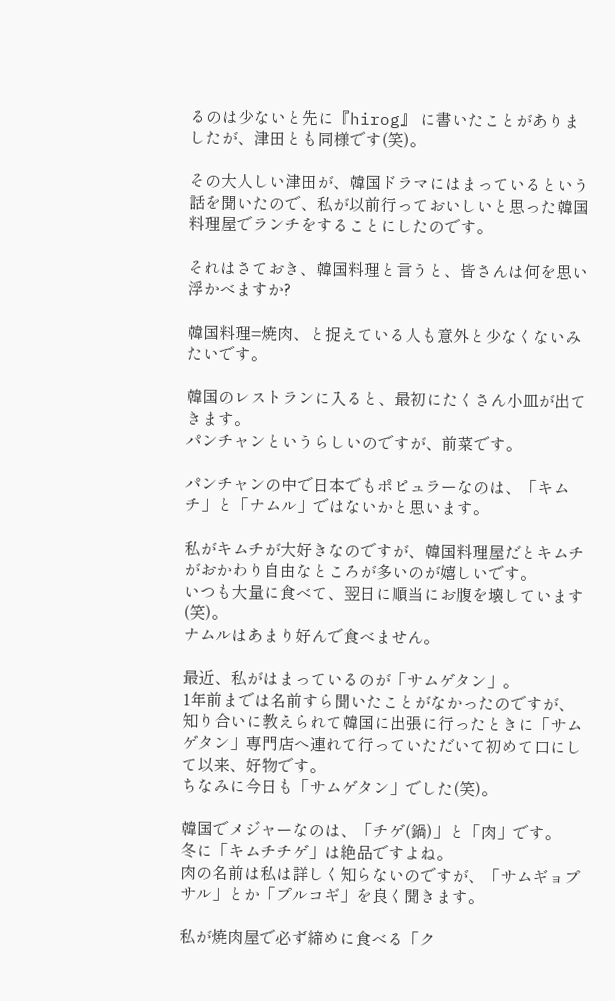るのは少ないと先に『hirog』 に書いたことがありましたが、津田とも同様です(笑)。

その大人しい津田が、韓国ドラマにはまっているという話を聞いたので、私が以前行っておいしいと思った韓国料理屋でランチをすることにしたのです。

それはさておき、韓国料理と言うと、皆さんは何を思い浮かべますか?

韓国料理=焼肉、と捉えている人も意外と少なくないみたいです。

韓国のレストランに入ると、最初にたくさん小皿が出てきます。
パンチャンというらしいのですが、前菜です。

パンチャンの中で日本でもポピュラーなのは、「キムチ」と「ナムル」ではないかと思います。

私がキムチが大好きなのですが、韓国料理屋だとキムチがおかわり自由なところが多いのが嬉しいです。
いつも大量に食べて、翌日に順当にお腹を壊しています(笑)。
ナムルはあまり好んで食べません。

最近、私がはまっているのが「サムゲタン」。
1年前までは名前すら聞いたことがなかったのですが、知り合いに教えられて韓国に出張に行ったときに「サムゲタン」専門店へ連れて行っていただいて初めて口にして以来、好物です。
ちなみに今日も「サムゲタン」でした(笑)。

韓国でメジャーなのは、「チゲ(鍋)」と「肉」です。
冬に「キムチチゲ」は絶品ですよね。
肉の名前は私は詳しく知らないのですが、「サムギョプサル」とか「プルコギ」を良く聞きます。

私が焼肉屋で必ず締めに食べる「ク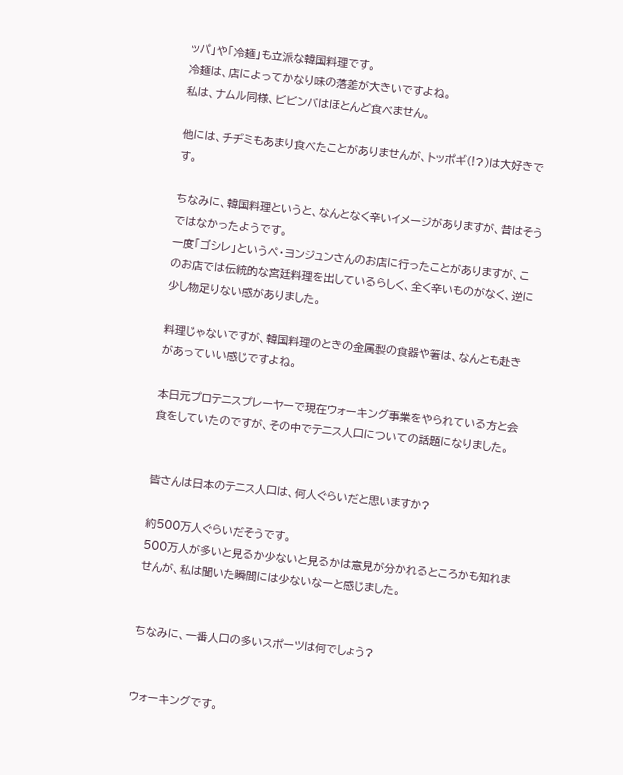ッパ」や「冷麺」も立派な韓国料理です。
冷麺は、店によってかなり味の落差が大きいですよね。
私は、ナムル同様、ビビンバはほとんど食べません。

他には、チヂミもあまり食べたことがありませんが、トッポギ(!?)は大好きです。

ちなみに、韓国料理というと、なんとなく辛いイメージがありますが、昔はそうではなかったようです。
一度「ゴシレ」というペ・ヨンジュンさんのお店に行ったことがありますが、このお店では伝統的な宮廷料理を出しているらしく、全く辛いものがなく、逆に少し物足りない感がありました。

料理じゃないですが、韓国料理のときの金属製の食器や箸は、なんとも赴きがあっていい感じですよね。

本日元プロテニスプレーヤーで現在ウォーキング事業をやられている方と会食をしていたのですが、その中でテニス人口についての話題になりました。


皆さんは日本のテニス人口は、何人ぐらいだと思いますか?

約500万人ぐらいだそうです。
500万人が多いと見るか少ないと見るかは意見が分かれるところかも知れませんが、私は聞いた瞬間には少ないなーと感じました。


ちなみに、一番人口の多いスポーツは何でしょう?


ウォーキングです。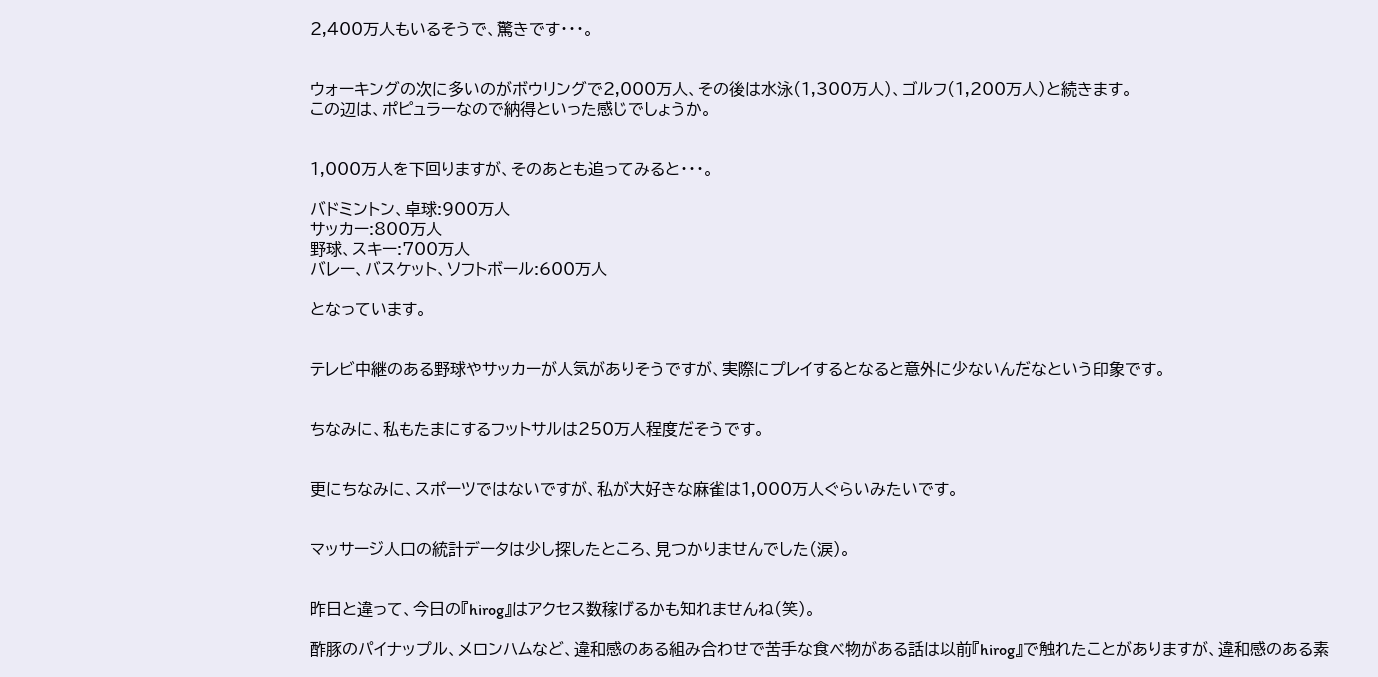2,400万人もいるそうで、驚きです・・・。


ウォーキングの次に多いのがボウリングで2,000万人、その後は水泳(1,300万人)、ゴルフ(1,200万人)と続きます。
この辺は、ポピュラーなので納得といった感じでしょうか。


1,000万人を下回りますが、そのあとも追ってみると・・・。

バドミントン、卓球:900万人
サッカー:800万人
野球、スキー:700万人
バレー、バスケット、ソフトボール:600万人

となっています。


テレビ中継のある野球やサッカーが人気がありそうですが、実際にプレイするとなると意外に少ないんだなという印象です。


ちなみに、私もたまにするフットサルは250万人程度だそうです。


更にちなみに、スポーツではないですが、私が大好きな麻雀は1,000万人ぐらいみたいです。


マッサージ人口の統計データは少し探したところ、見つかりませんでした(涙)。


昨日と違って、今日の『hirog』はアクセス数稼げるかも知れませんね(笑)。

酢豚のパイナップル、メロンハムなど、違和感のある組み合わせで苦手な食べ物がある話は以前『hirog』で触れたことがありますが、違和感のある素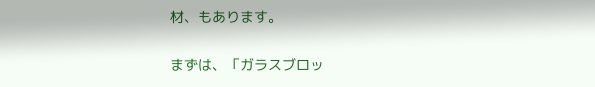材、もあります。


まずは、「ガラスブロッ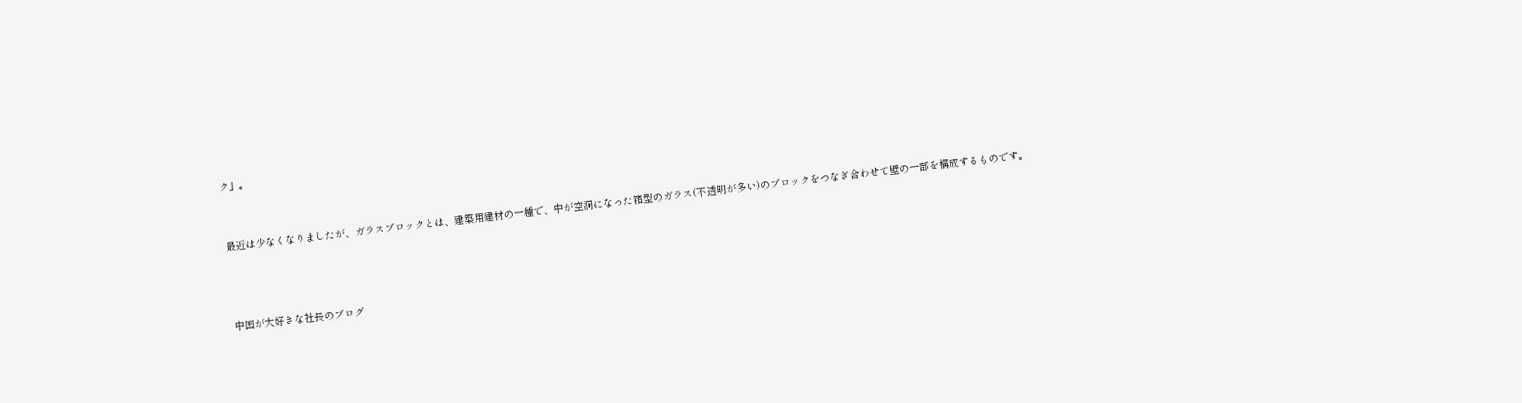ク」。


最近は少なくなりましたが、ガラスブロックとは、建築用建材の一種で、中が空洞になった箱型のガラス(不透明が多い)のブロックをつなぎ合わせて壁の一部を構成するものです。



中国が大好きな社長のブログ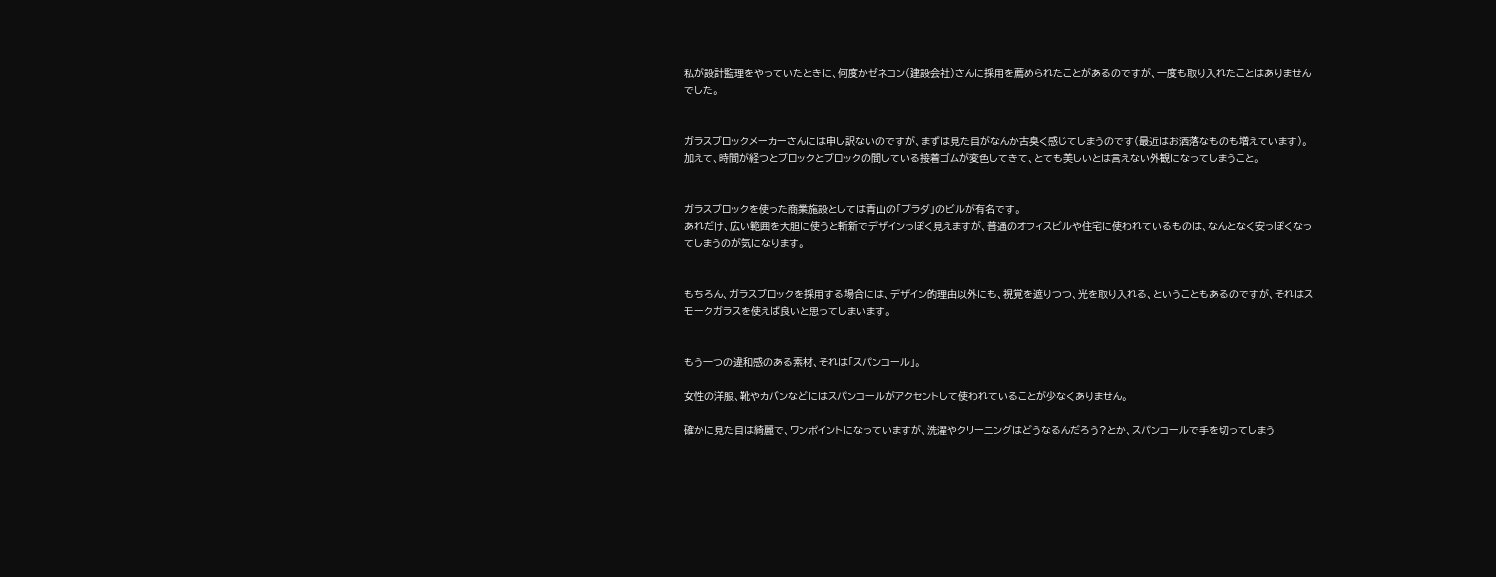私が設計監理をやっていたときに、何度かゼネコン(建設会社)さんに採用を薦められたことがあるのですが、一度も取り入れたことはありませんでした。


ガラスブロックメーカーさんには申し訳ないのですが、まずは見た目がなんか古臭く感じてしまうのです(最近はお洒落なものも増えています)。
加えて、時間が経つとブロックとブロックの間している接着ゴムが変色してきて、とても美しいとは言えない外観になってしまうこと。


ガラスブロックを使った商業施設としては青山の「ブラダ」のビルが有名です。
あれだけ、広い範囲を大胆に使うと斬新でデザインっぽく見えますが、普通のオフィスビルや住宅に使われているものは、なんとなく安っぽくなってしまうのが気になります。


もちろん、ガラスブロックを採用する場合には、デザイン的理由以外にも、視覚を遮りつつ、光を取り入れる、ということもあるのですが、それはスモークガラスを使えば良いと思ってしまいます。


もう一つの違和感のある素材、それは「スパンコール」。

女性の洋服、靴やカバンなどにはスパンコールがアクセントして使われていることが少なくありません。

確かに見た目は綺麗で、ワンポイントになっていますが、洗濯やクリーニングはどうなるんだろう?とか、スパンコールで手を切ってしまう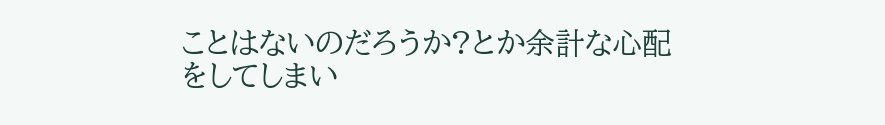ことはないのだろうか?とか余計な心配をしてしまい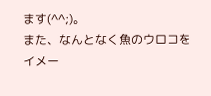ます(^^;)。
また、なんとなく魚のウロコをイメー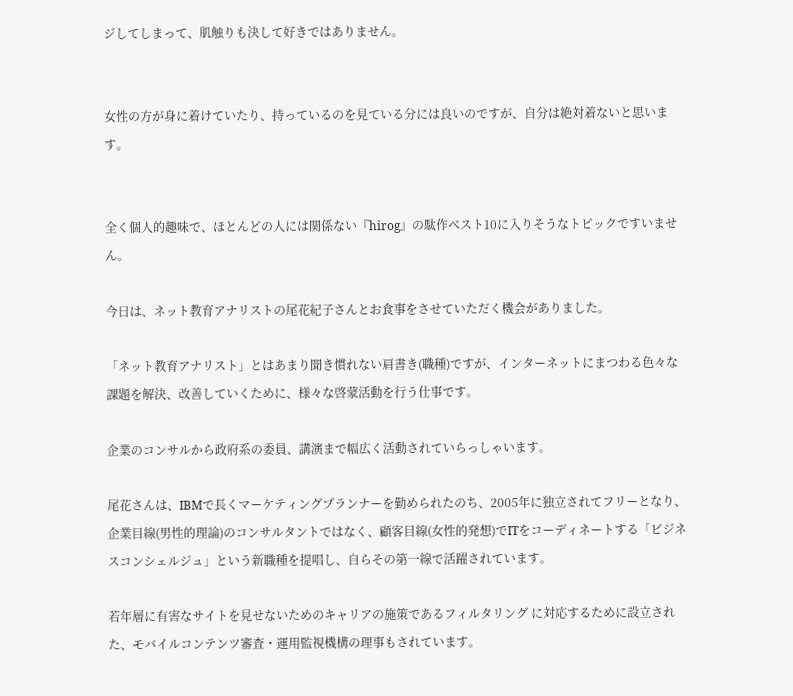ジしてしまって、肌触りも決して好きではありません。


女性の方が身に着けていたり、持っているのを見ている分には良いのですが、自分は絶対着ないと思います。


全く個人的趣味で、ほとんどの人には関係ない『hirog』の駄作ベスト10に入りそうなトピックですいません。

今日は、ネット教育アナリストの尾花紀子さんとお食事をさせていただく機会がありました。

「ネット教育アナリスト」とはあまり聞き慣れない肩書き(職種)ですが、インターネットにまつわる色々な課題を解決、改善していくために、様々な啓蒙活動を行う仕事です。

企業のコンサルから政府系の委員、講演まで幅広く活動されていらっしゃいます。

尾花さんは、IBMで長くマーケティングプランナーを勤められたのち、2005年に独立されてフリーとなり、企業目線(男性的理論)のコンサルタントではなく、顧客目線(女性的発想)でITをコーディネートする「ビジネスコンシェルジュ」という新職種を提唱し、自らその第一線で活躍されています。

若年層に有害なサイトを見せないためのキャリアの施策であるフィルタリング に対応するために設立された、モバイルコンテンツ審査・運用監視機構の理事もされています。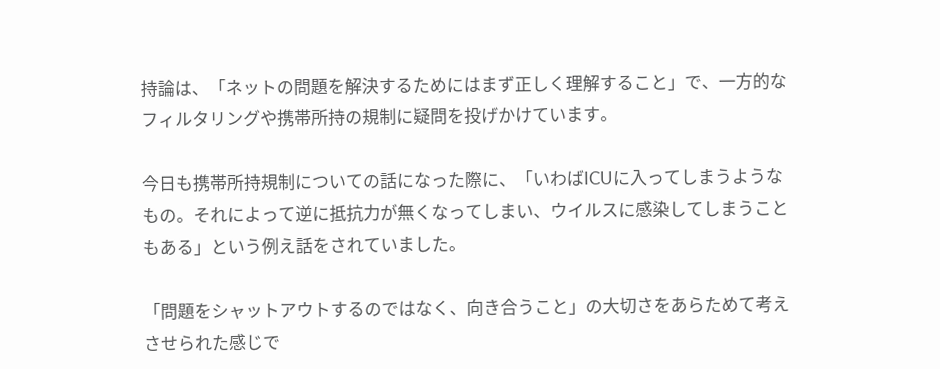持論は、「ネットの問題を解決するためにはまず正しく理解すること」で、一方的なフィルタリングや携帯所持の規制に疑問を投げかけています。

今日も携帯所持規制についての話になった際に、「いわばICUに入ってしまうようなもの。それによって逆に抵抗力が無くなってしまい、ウイルスに感染してしまうこともある」という例え話をされていました。

「問題をシャットアウトするのではなく、向き合うこと」の大切さをあらためて考えさせられた感じで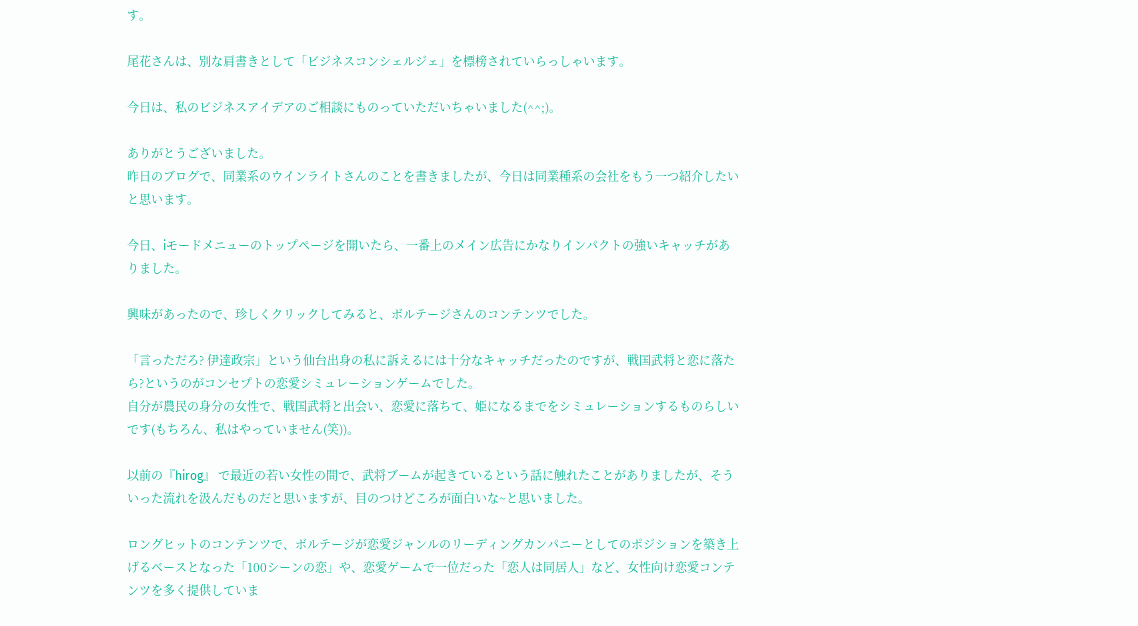す。

尾花さんは、別な肩書きとして「ビジネスコンシェルジェ」を標榜されていらっしゃいます。

今日は、私のビジネスアイデアのご相談にものっていただいちゃいました(^^;)。

ありがとうございました。
昨日のブログで、同業系のウインライトさんのことを書きましたが、今日は同業種系の会社をもう一つ紹介したいと思います。

今日、iモードメニューのトップページを開いたら、一番上のメイン広告にかなりインパクトの強いキャッチがありました。

興味があったので、珍しくクリックしてみると、ボルテージさんのコンテンツでした。

「言っただろ? 伊達政宗」という仙台出身の私に訴えるには十分なキャッチだったのですが、戦国武将と恋に落たら?というのがコンセプトの恋愛シミュレーションゲームでした。
自分が農民の身分の女性で、戦国武将と出会い、恋愛に落ちて、姫になるまでをシミュレーションするものらしいです(もちろん、私はやっていません(笑))。

以前の『hirog』 で最近の若い女性の間で、武将ブームが起きているという話に触れたことがありましたが、そういった流れを汲んだものだと思いますが、目のつけどころが面白いな~と思いました。

ロングヒットのコンテンツで、ボルテージが恋愛ジャンルのリーディングカンパニーとしてのポジションを築き上げるベースとなった「100シーンの恋」や、恋愛ゲームで一位だった「恋人は同居人」など、女性向け恋愛コンテンツを多く提供していま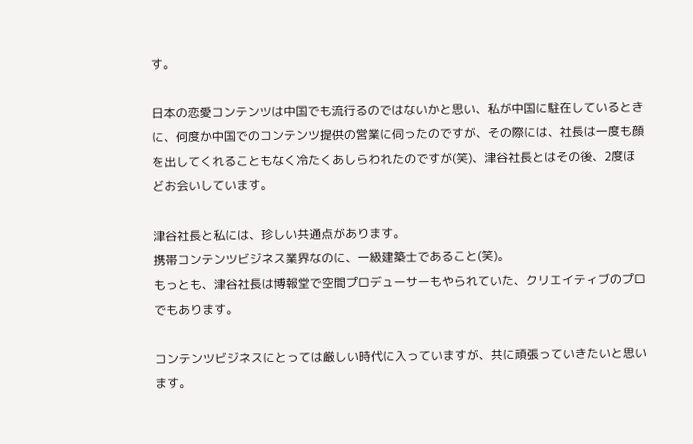す。

日本の恋愛コンテンツは中国でも流行るのではないかと思い、私が中国に駐在しているときに、何度か中国でのコンテンツ提供の営業に伺ったのですが、その際には、社長は一度も顔を出してくれることもなく冷たくあしらわれたのですが(笑)、津谷社長とはその後、2度ほどお会いしています。

津谷社長と私には、珍しい共通点があります。
携帯コンテンツビジネス業界なのに、一級建築士であること(笑)。
もっとも、津谷社長は博報堂で空間プロデューサーもやられていた、クリエイティブのプロでもあります。

コンテンツビジネスにとっては厳しい時代に入っていますが、共に頑張っていきたいと思います。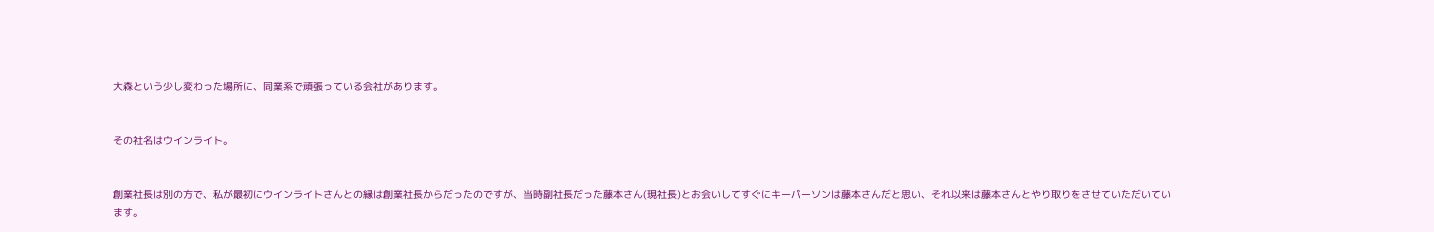大森という少し変わった場所に、同業系で頑張っている会社があります。


その社名はウインライト。


創業社長は別の方で、私が最初にウインライトさんとの縁は創業社長からだったのですが、当時副社長だった藤本さん(現社長)とお会いしてすぐにキーパーソンは藤本さんだと思い、それ以来は藤本さんとやり取りをさせていただいています。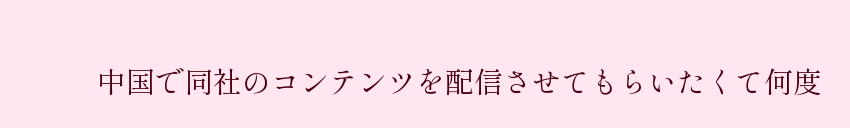中国で同社のコンテンツを配信させてもらいたくて何度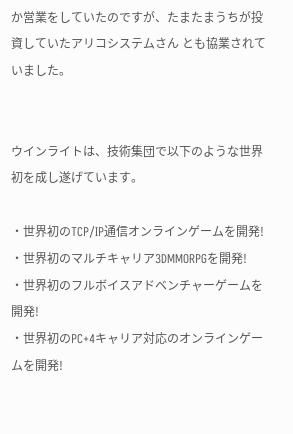か営業をしていたのですが、たまたまうちが投資していたアリコシステムさん とも協業されていました。


ウインライトは、技術集団で以下のような世界初を成し遂げています。

・世界初のTCP/IP通信オンラインゲームを開発!
・世界初のマルチキャリア3DMMORPGを開発!
・世界初のフルボイスアドベンチャーゲームを開発!
・世界初のPC+4キャリア対応のオンラインゲームを開発!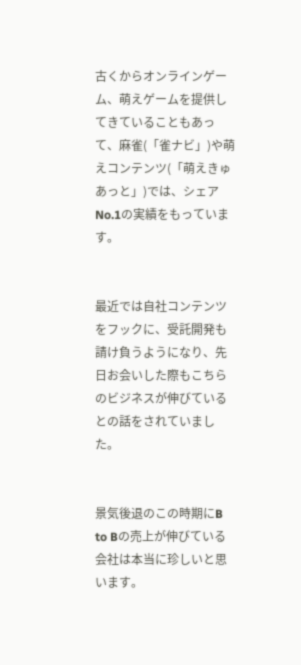古くからオンラインゲーム、萌えゲームを提供してきていることもあって、麻雀(「雀ナビ」)や萌えコンテンツ(「萌えきゅあっと」)では、シェアNo.1の実績をもっています。


最近では自社コンテンツをフックに、受託開発も請け負うようになり、先日お会いした際もこちらのビジネスが伸びているとの話をされていました。


景気後退のこの時期にB to Bの売上が伸びている会社は本当に珍しいと思います。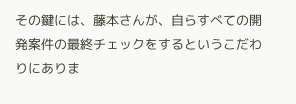その鍵には、藤本さんが、自らすべての開発案件の最終チェックをするというこだわりにありま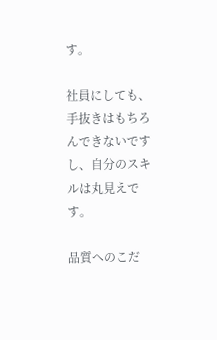す。

社員にしても、手抜きはもちろんできないですし、自分のスキルは丸見えです。

品質へのこだ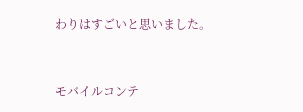わりはすごいと思いました。


モバイルコンテ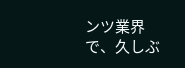ンツ業界で、久しぶ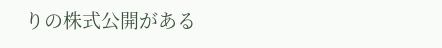りの株式公開がある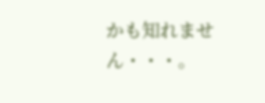かも知れません・・・。